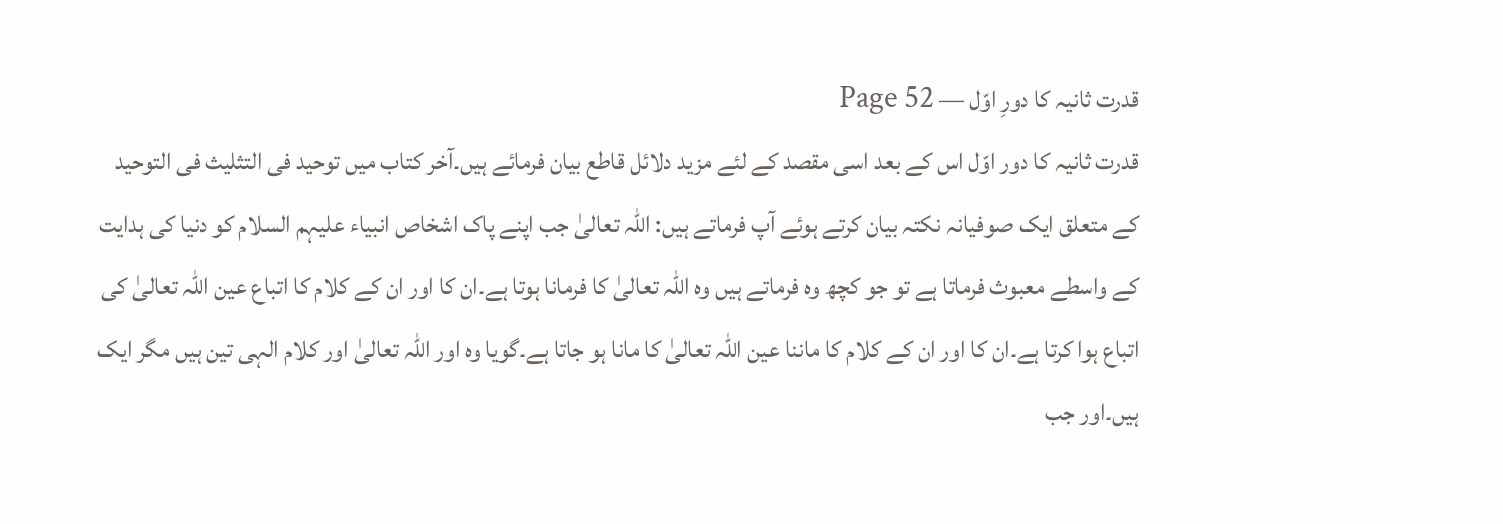قدرت ثانیہ کا دورِ اوّل — Page 52
قدرت ثانیہ کا دور اوّل اس کے بعد اسی مقصد کے لئے مزید دلائل قاطع بیان فرمائے ہیں۔آخر کتاب میں توحید فی التثلیث فی التوحید کے متعلق ایک صوفیانہ نکتہ بیان کرتے ہوئے آپ فرماتے ہیں: اللہ تعالیٰ جب اپنے پاک اشخاص انبیاء علیہم السلام کو دنیا کی ہدایت کے واسطے معبوث فرماتا ہے تو جو کچھ وہ فرماتے ہیں وہ اللہ تعالیٰ کا فرمانا ہوتا ہے۔ان کا اور ان کے کلام کا اتباع عین اللہ تعالیٰ کی اتباع ہوا کرتا ہے۔ان کا اور ان کے کلام کا ماننا عین اللہ تعالیٰ کا مانا ہو جاتا ہے۔گویا وہ اور اللہ تعالیٰ اور کلام الہی تین ہیں مگر ایک ہیں۔اور جب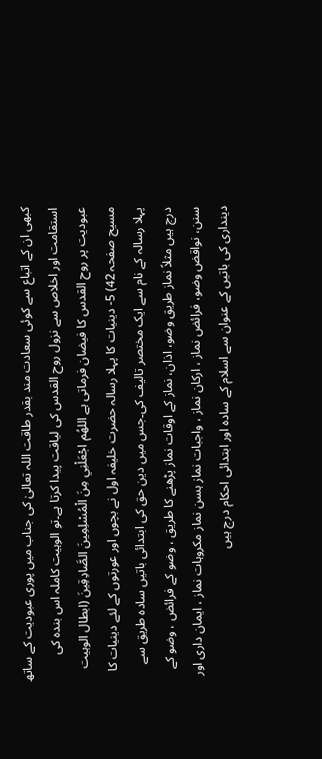کبھی ان کے اتباع سے کوئی سعادت مند بقدر طاقت اللہ تعالیٰ کی جناب میں پوری عبودیت کے ساتھ استقامت اور اخلاص سے نزول روح القدس کی لیاقت پیدا کرتا ہے۔تو الوہیت کاملہ اس بندہ کی عبودیت پر روح القدس کا فیضان فرماتی ہے اللهُم اجْعَلْنِي مِنَ الْمُسْلِمِينَ الصَّادِقِينَ (ابطال الوہیت مسیح صفحہ 42) 5- دینیات کا پہلا رسالہ حضرت خلیفہ اول نے بچوں اور عورتوں کے لئے دینیات کا پہلا رسالہ کے نام سے ایک مختصر تالیف کی۔جس میں دین حق کی ابتدائی باتیں سادہ طریق سے درج ہیں مثلاً نماز طریق وضو، اذان، نماز کے اوقات نماز پڑھنے کا طریق ، وضو کے فرائض ، وضو کے سنن، نواقض وضو، فرائض نماز ، ارکان نماز ، واجبات نماز ہسن نماز مکروہات نماز ، ایمان داری اور دینداری کی باتیں کے عنوان سے اسلام کے سادہ اور ابتدائی احکام درج ہیں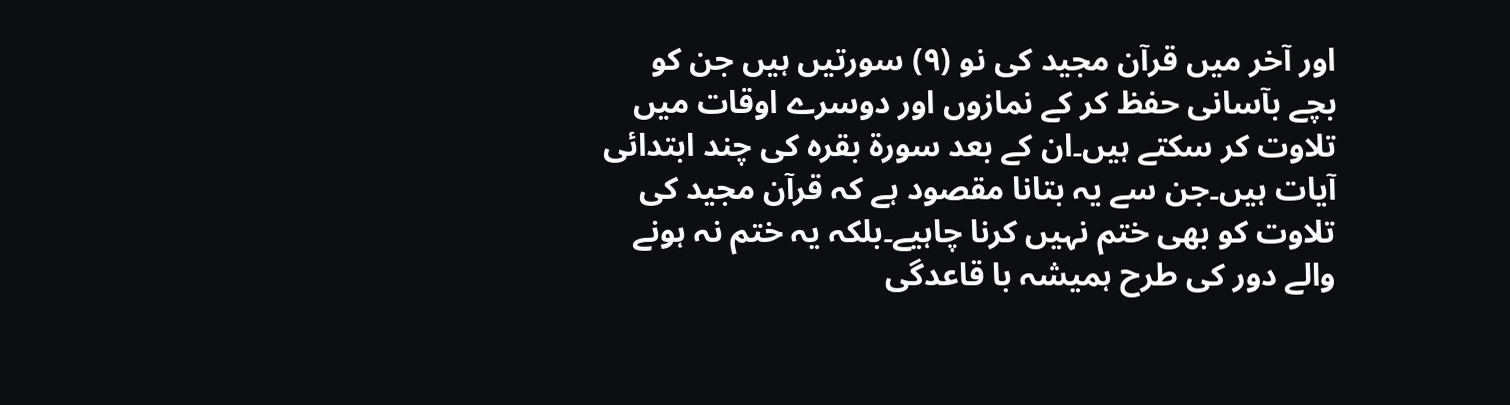اور آخر میں قرآن مجید کی نو (۹) سورتیں ہیں جن کو بچے بآسانی حفظ کر کے نمازوں اور دوسرے اوقات میں تلاوت کر سکتے ہیں۔ان کے بعد سورۃ بقرہ کی چند ابتدائی آیات ہیں۔جن سے یہ بتانا مقصود ہے کہ قرآن مجید کی تلاوت کو بھی ختم نہیں کرنا چاہیے۔بلکہ یہ ختم نہ ہونے والے دور کی طرح ہمیشہ با قاعدگی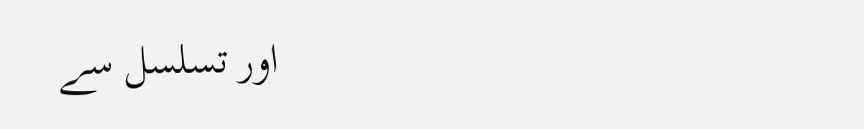اور تسلسل سے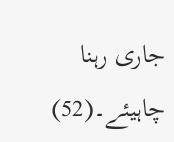جاری رہنا چاہیئے۔(52)